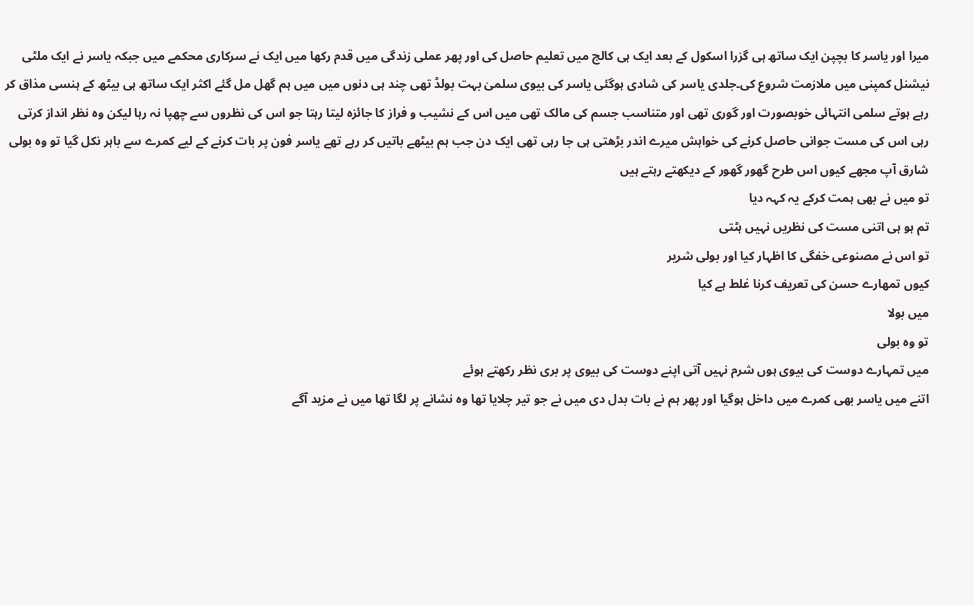میرا اور یاسر کا بچپن ایک ساتھ ہی گزرا اسکول کے بعد ایک ہی کالج میں تعلیم حاصل کی اور پھر عملی زندگی میں قدم رکھا میں ایک نے سرکاری محکمے میں جبکہ یاسر نے ایک ملٹی نیشنل کمپنی میں ملازمت شروع کی۔جلدی یاسر کی شادی ہوگئی یاسر کی بیوی سلمیٰ بہت بولڈ تھی چند ہی دنوں میں میں ہم گھل مل گئے اکثر ایک ساتھ ہی بیٹھ کے ہنسی مذاق کر رہے ہوتے سلمی انتہائی خوبصورت اور گوری تھی اور متناسب جسم کی مالک تھی میں اس کے نشیب و فراز کا جائزہ لیتا رہتا جو اس کی نظروں سے چھپا نہ رہا لیکن وہ نظر انداز کرتی رہی اس کی مست جوانی حاصل کرنے کی خواہش میرے اندر بڑھتی ہی جا رہی تھی ایک دن جب ہم بیٹھے باتیں کر رہے تھے یاسر فون پر بات کرنے کے لیے کمرے سے باہر نکل گیا تو وہ بولی
شارق آپ مجھے کیوں اس طرح گھور گھور کے دیکھتے رہتے ہیں
تو میں نے بھی ہمت کرکے یہ کہہ دیا
تم ہو ہی اتنی مست کی نظریں نہیں ہٹتی
تو اس نے مصنوعی خفگی کا اظہار کیا اور بولی شریر
کیوں تمھارے حسن کی تعریف کرنا غلط ہے کیا
میں بولا
تو وہ بولی
میں تمہارے دوست کی بیوی ہوں شرم نہیں آتی اپنے دوست کی بیوی پر بری نظر رکھتے ہوئے
اتنے میں یاسر بھی کمرے میں داخل ہوگیا اور پھر ہم نے بات بدل دی میں نے جو تیر چلایا تھا وہ نشانے پر لگا تھا میں نے مزید آگے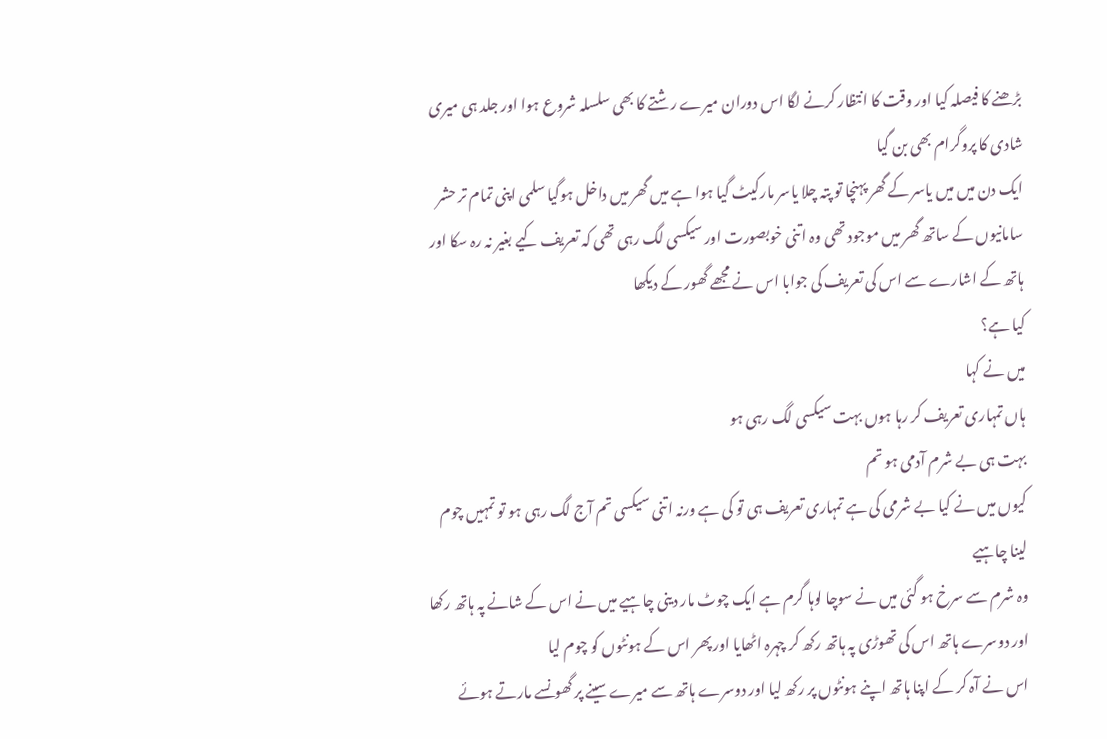بڑھنے کا فیصلہ کیا اور وقت کا انتظار کرنے لگا اس دوران میرے رشتے کا بھی سلسلہ شروع ہوا اور جلد ہی میری شادی کا پروگرام بھی بن گیا
ایک دن میں میں یاسر کے گھر پہنچا تو پتہ چلا یاسر مارکیٹ گیا ہوا ہے میں گھر میں داخل ہوگیا سلمی اپنی تمام تر حشر سامانیوں کے ساتھ گھر میں موجود تھی وہ اتنی خوبصورت اور سیکسی لگ رہی تھی کہ تعریف کیے بغیر نہ رہ سکا اور ہاتھ کے اشارے سے اس کی تعریف کی جوابا اس نے مجھے گھور کے دیکھا
کیا ہے؟
میں نے کہا
ہاں تمہاری تعریف کر رہا ہوں بہت سیکسی لگ رہی ہو
بہت ہی بے شرم آدمی ہو تم
کیوں میں نے کیا بے شرمی کی ہے تمہاری تعریف ہی تو کی ہے ورنہ اتنی سیکسی تم آج لگ رہی ہو تو تمہیں چوم لینا چاہیے
وہ شرم سے سرخ ہو گئی میں نے سوچا لوہا گرم ہے ایک چوٹ مار دینی چاہیے میں نے اس کے شانے پہ ہاتھ رکھا اور دوسرے ہاتھ اس کی تھوڑی پہ ہاتھ رکھ کر چہرہ اٹھایا اور پھر اس کے ہونٹوں کو چوم لیا
اس نے آہ کر کے اپنا ہاتھ اپنے ہونٹوں پر رکھ لیا اور دوسرے ہاتھ سے میرے سینے پر گھونسے مارتے ہوئے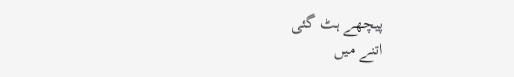پیچھے ہٹ گئی
اتنے میں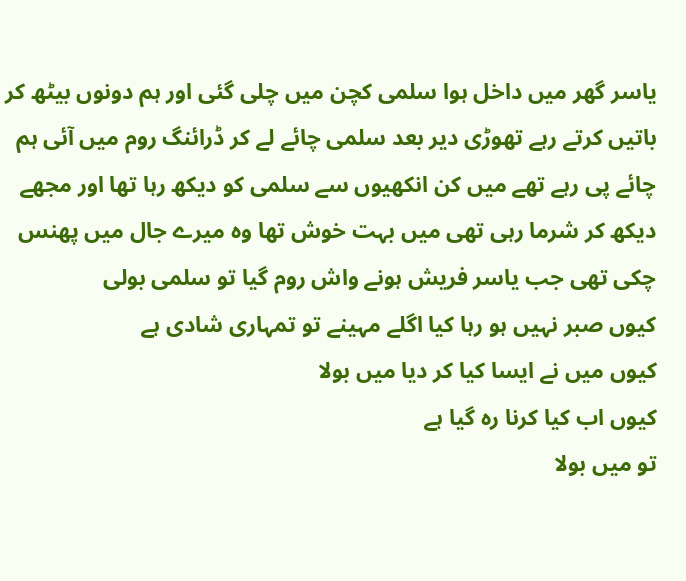یاسر گھر میں داخل ہوا سلمی کچن میں چلی گئی اور ہم دونوں بیٹھ کر باتیں کرتے رہے تھوڑی دیر بعد سلمی چائے لے کر ڈرائنگ روم میں آئی ہم چائے پی رہے تھے میں کن انکھیوں سے سلمی کو دیکھ رہا تھا اور مجھے دیکھ کر شرما رہی تھی میں بہت خوش تھا وہ میرے جال میں پھنس چکی تھی جب یاسر فریش ہونے واش روم گیا تو سلمی بولی
کیوں صبر نہیں ہو رہا کیا اگلے مہینے تو تمہاری شادی ہے
کیوں میں نے ایسا کیا کر دیا میں بولا
کیوں اب کیا کرنا رہ گیا ہے
تو میں بولا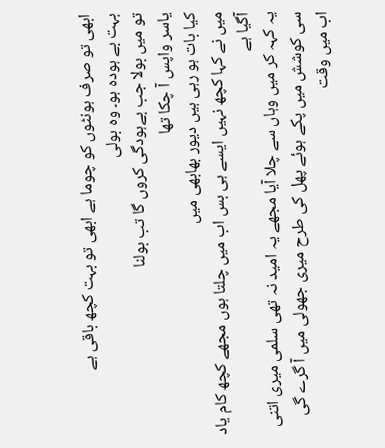ابھی تو صرف ہونٹوں کو چوما ہے ابھی تو بہت کچھ باقی ہے
بہت بے ہودہ ہو۔ وہ بولی
تو میں بولا جب بےہودگی کروں گا تب بولنا
یاسر واپس آ چکا تھا
کیا بات ہو رہی ہیں دیور بھابھی میں
میں نے کہا کچھ نہیں ایسے ہی بس اب میں چلتا ہوں مجھے کچھ کام یاد آگیا ہے
یہ کہہ کر میں وہاں سے چلا آیا مجھے یہ امید نہ تھی سلمی میری اتنی سی کوشش میں پکے ہوئے پھل کی طرح میری جھولی میں آ گرے گی اب میں وقت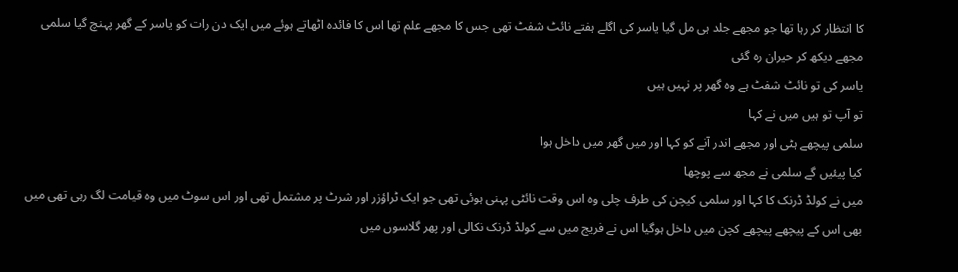کا انتظار کر رہا تھا جو مجھے جلد ہی مل گیا یاسر کی اگلے ہفتے نائٹ شفٹ تھی جس کا مجھے علم تھا اس کا فائدہ اٹھاتے ہوئے میں ایک دن رات کو یاسر کے گھر پہنچ گیا سلمی مجھے دیکھ کر حیران رہ گئی
یاسر کی تو نائٹ شفٹ ہے وہ گھر پر نہیں ہیں
تو آپ تو ہیں میں نے کہا
سلمی پیچھے ہٹی اور مجھے اندر آنے کو کہا اور میں گھر میں داخل ہوا
کیا پیئیں گے سلمی نے مجھ سے پوچھا
میں نے کولڈ ڈرنک کا کہا اور سلمی کیچن کی طرف چلی وہ اس وقت نائٹی پہنی ہوئی تھی جو ایک ٹراؤزر اور شرٹ پر مشتمل تھی اور اس سوٹ میں وہ قیامت لگ رہی تھی میں بھی اس کے پیچھے پیچھے کچن میں داخل ہوگیا اس نے فریج میں سے کولڈ ڈرنک نکالی اور پھر گلاسوں میں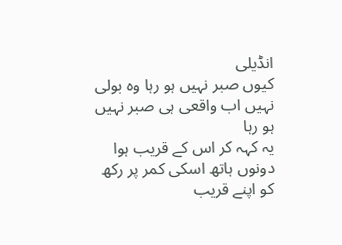انڈیلی
کیوں صبر نہیں ہو رہا وہ بولی
نہیں اب واقعی ہی صبر نہیں ہو رہا
یہ کہہ کر اس کے قریب ہوا دونوں ہاتھ اسکی کمر پر رکھ کو اپنے قریب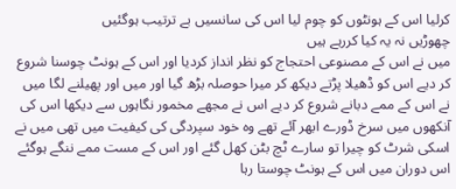کرلیا اس کے ہونٹوں کو چوم لیا اس کی سانسیں بے ترتیب ہوگئیں
چھوڑیں نہ یہ کیا کررہے ہیں
میں نے اس کے مصنوعی احتجاج کو نظر انداز کردیا اور اس کے ہونٹ چوسنا شروع کر دیے اس کو ڈھیلا پڑتے دیکھ کر میرا حوصلہ بڑھ گیا اور میں اور پھیلنے لگا میں نے اس کے ممے دبانے شروع کر دیے اس نے مجھے مخمور نگاہوں سے دیکھا اس کی آنکھوں میں سرخ ڈورے ابھر آئے تھے وہ خود سپردگی کی کیفیت میں تھی میں نے اسکی شرٹ کو چیرا تو سارے ٹچ بٹن کھل گئے اور اس کے مست ممے ننگے ہوگئے اس دوران میں اس کے ہونٹ چوستا رہا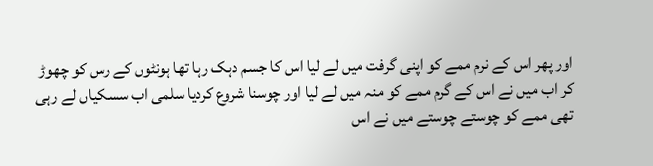اور پھر اس کے نرم ممے کو اپنی گرفت میں لے لیا اس کا جسم دہک رہا تھا ہونٹوں کے رس کو چھوڑ کر اب میں نے اس کے گرم ممے کو منہ میں لے لیا اور چوسنا شروع کردیا سلمی اب سسکیاں لے رہی تھی ممے کو چوستے چوستے میں نے اس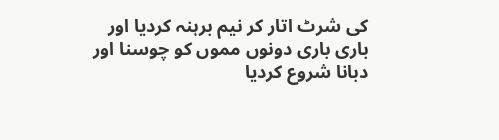کی شرٹ اتار کر نیم برہنہ کردیا اور باری باری دونوں مموں کو چوسنا اور دبانا شروع کردیا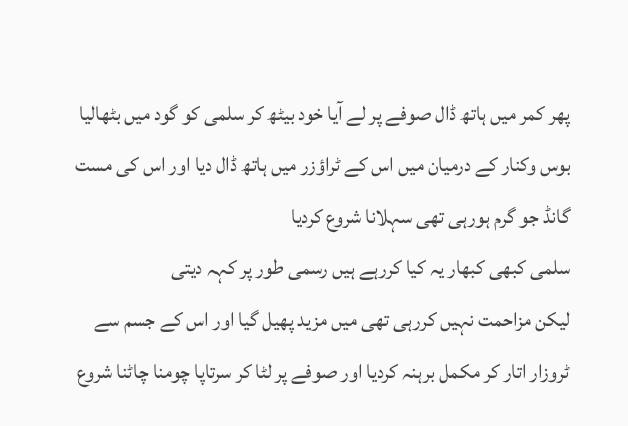پھر کمر میں ہاتھ ڈال صوفے پر لے آیا خود بیٹھ کر سلمی کو گود میں بٹھالیا بوس وکنار کے درمیان میں اس کے ٹراؤزر میں ہاتھ ڈال دیا اور اس کی مست گانڈ جو گرم ہورہی تھی سہلانا شروع کردیا
سلمی کبھی کبھار یہ کیا کررہے ہیں رسمی طور پر کہہ دیتی
لیکن مزاحمت نہیں کررہی تھی میں مزید پھیل گیا اور اس کے جسم سے ٹروزار اتار کر مکمل برہنہ کردیا اور صوفے پر لٹا کر سرتاپا چومنا چاٹنا شروع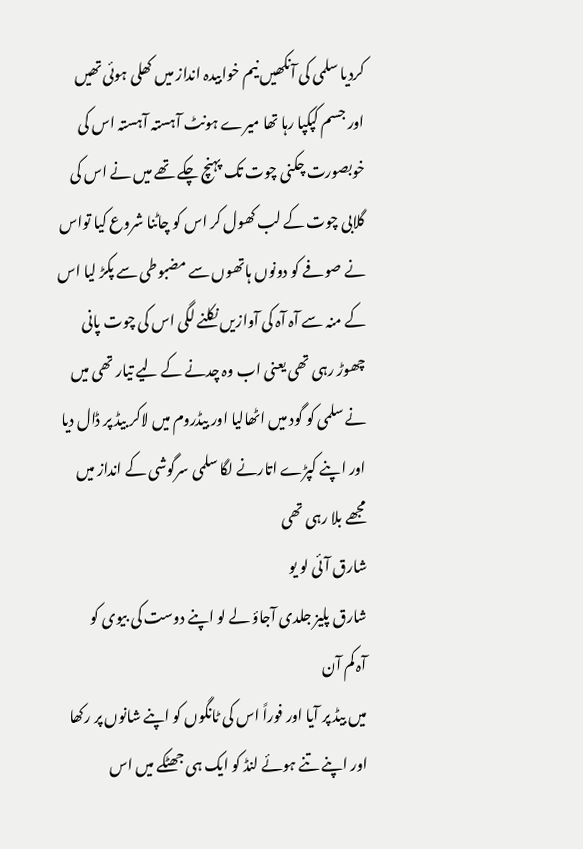کردیا سلمی کی آنکھیں نیم خوابیدہ انداز میں کھلی ہوئی تھیں اور جسم کپکپا رہا تھا میرے ہونٹ آہستہ آہستہ اس کی خوبصورت چکنی چوت تک پہنچ چکے تھے میں نے اس کی گلابی چوت کے لب کھول کر اس کو چاٹنا شروع کیا تواس نے صوفے کو دونوں ہاتھوں سے مضبوطی سے پکڑ لیا اس کے منہ سے آہ آہ کی آوازیں نکلنے لگی اس کی چوت پانی چھوڑ رہی تھی یعنی اب وہ چدنے کے لیے تیار تھی میں نے سلمی کو گود میں اٹھالیا اور بیڈروم میں لاکر بیڈ پر ڈال دیا اور اپنے کپڑے اتارنے لگا سلمی سرگوشی کے انداز میں مجھے بلا رہی تھی
شارق آئی لو یو
شارق پلیز جلدی آجاؤ لے لو اپنے دوست کی بیوی کو
آہ کم آن
میں بیڈ پر آیا اور فوراً اس کی ٹانگوں کو اپنے شانوں پر رکھا اور اپنے تنے ہوئے لنڈ کو ایک ہی جھٹکے میں اس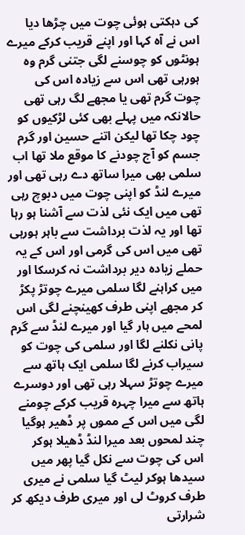کی دہکتی ہوئی چوت میں چڑھا دیا اس نے آہ کہا اور اپنے قریب کرکے میرے ہونٹوں کو چوسنے لگی جتنی گرم وہ ہورہی تھی اس سے زیادہ اس کی چوت گرم تھی یا مجھے لگ رہی تھی حالانکہ میں پہلے بھی کئی لڑکیوں کو چود چکا تھا لیکن اتنے حسین اور گرم جسم کو آج چودنے کا موقع ملا تھا اب سلمی بھی میرا ساتھ دے رہی تھی اور میرے لنڈ کو اپنی چوت میں دبوچ رہی تھی میں ایک نئی لذت سے آشنا ہو رہا تھا اور یہ لذت برداشت سے باہر ہورہی تھی میں اس کی گرمی اور اس کے یہ حملے زیادہ دیر برداشت نہ کرسکا اور میں کراہنے لگا سلمی میرے چوتڑ پکڑ کر مجھے اپنی طرف کھینچنے لگی اس لمحے میں ہار گیا اور میرے لنڈ سے گرم پانی نکلنے لگا اور سلمی کی چوت کو سیراب کرنے لگا سلمی ایک ہاتھ سے میرے چوتڑ سہلا رہی تھی اور دوسرے ہاتھ سے میرا چہرہ قریب کرکے چومنے لگی میں اس کے مموں پر ڈھیر ہوگیا چند لمحوں بعد میرا لنڈ ڈھیلا ہوکر اس کی چوت سے نکل گیا پھر میں سیدھا ہوکر لیٹ گیا سلمی نے میری طرف کروٹ لی اور میری طرف دیکھ کر شرارتی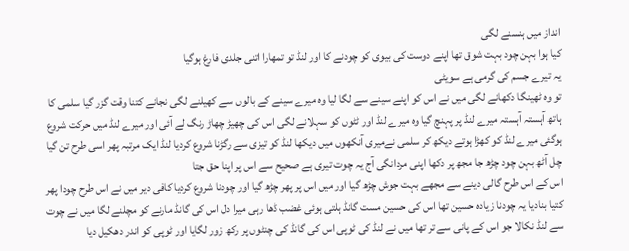انداز میں ہنسنے لگی
کیا ہوا بہن چود بہت شوق تھا اپنے دوست کی بیوی کو چودنے کا اور لنڈ تو تمھارا اتنی جلدی فارغ ہوگیا
یہ تیرے جسم کی گرمی ہے سویٹی
تو وہ ٹھینگا دکھانے لگی میں نے اس کو اپنے سینے سے لگا لیا وہ میرے سینے کے بالوں سے کھیلنے لگی نجانے کتنا وقت گزر گیا سلمی کا ہاتھ آہستہ آہستہ میرے لنڈ پر پہنچ گیا وہ میرے لنڈ اور ٹٹوں کو سہلانے لگی اس کی چھیڑ چھاڑ رنگ لے آئی اور میرے لنڈ میں حرکت شروع ہوگئی میرے لنڈ کو کھڑا ہوتے دیکھ کر سلمی نےمیری آنکھوں میں دیکھا لنڈ کو تیزی سے رگڑنا شروع کردیا لنڈ ایک مرتبہ پھر اسی طرح تن گیا
چل آٹھ بہن چود چڑھ جا مجھ پر دکھا اپنی مردانگی آج یہ چوت تیری ہے صحیح سے اس پر اپنا حق جتا
اس کے اس طرح گالی دینے سے مجھے بہت جوش چڑھ گیا اور میں اس پر پھر چڑھ گیا اور چودنا شروع کردیا کافی دیر میں نے اس طرح چودا پھر کتیا بنادیا یہ چودنا زیادہ حسین تھا اس کی حسین مست گانڈ ہلتی ہوئی غضب ڈھا رہی میرا دل اس کی گانڈ مارنے کو مچلنے لگا میں نے چوت سے لنڈ نکالا جو اس کے پانی سے تر تھا میں نے لنڈ کی ٹوپی اس کی گانڈ کی چنٹوں پر رکھ زور لگایا اور ٹوپی کو اندر دھکیل دیا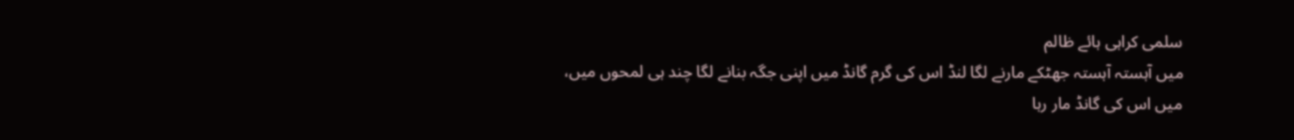سلمی کراہی ہائے ظالم
میں آہستہ آہستہ جھٹکے مارنے لگا لنڈ اس کی گرم گانڈ میں اپنی جگہ بنانے لگا چند ہی لمحوں میں، میں اس کی گانڈ مار رہا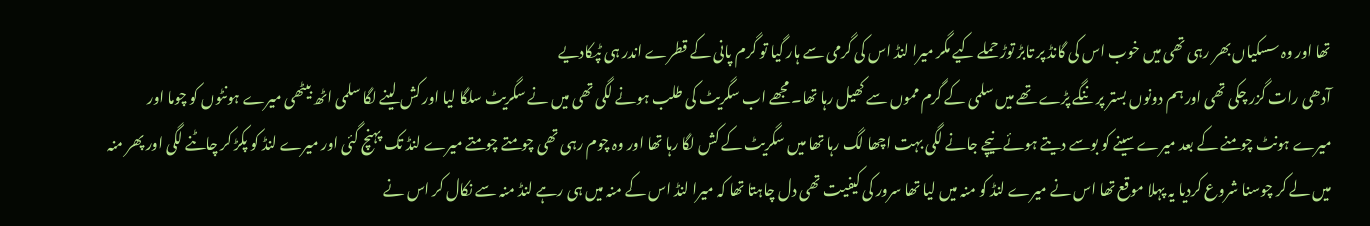تھا اور وہ سسکیاں بھر رہی تھی میں خوب اس کی گانڈ پر تابڑ توڑ حملے کیے مگر میرا لنڈ اس کی گرمی سے ہار گیا تو گرم پانی کے قطرے اندر ہی ٹپکادیے
آدھی رات گزر چکی تھی اور ہم دونوں بستر پر ننگے پڑے تھے میں سلمی کے گرم مموں سے کھیل رہا تھا۔ مجھے اب سگریٹ کی طلب ہونے لگی تھی میں نے سگریٹ سلگا لیا اور کش لینے لگا سلمی اٹھ بیٹھی میرے ہونٹوں کو چوما اور میرے ہونٹ چومنے کے بعد میرے سینے کو بوسے دیتے ہوئے نیچے جانے لگی بہت اچھا لگ رہا تھا میں سگریٹ کے کش لگا رہا تھا اور وہ چوم رہی تھی چومتے چومتے میرے لنڈ تک پہنچ گئی اور میرے لنڈ کو پکڑ کر چاٹنے لگی اور پھر منہ میں لے کر چوسنا شروع کردیا یہ پہلا موقع تھا اس نے میرے لنڈ کو منہ میں لیا تھا سرور کی کیفیت تھی دل چاہتا تھا کہ میرا لنڈ اس کے منہ میں ہی رہے لنڈ منہ سے نکال کر اس نے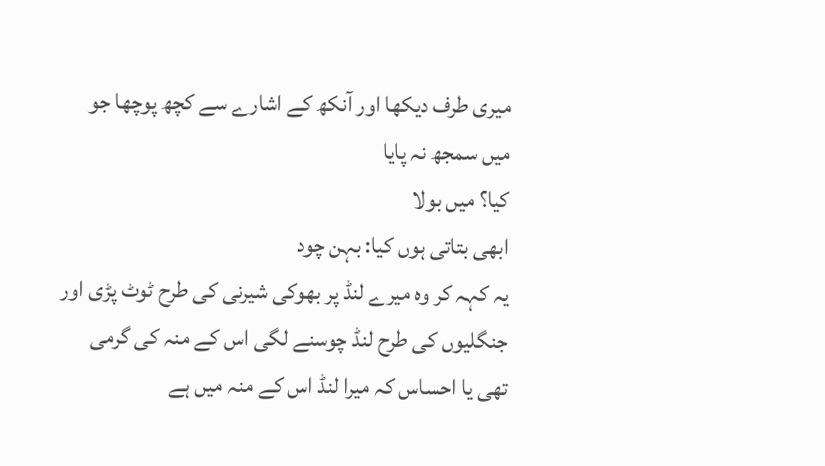میری طرف دیکھا اور آنکھ کے اشارے سے کچھ پوچھا جو میں سمجھ نہ پایا
کیا؟ میں بولا
ابھی بتاتی ہوں کیا: بہن چود
یہ کہہ کر وہ میرے لنڈ پر بھوکی شیرنی کی طرح ٹوٹ پڑی اور جنگلیوں کی طرح لنڈ چوسنے لگی اس کے منہ کی گرمی تھی یا احساس کہ میرا لنڈ اس کے منہ میں ہے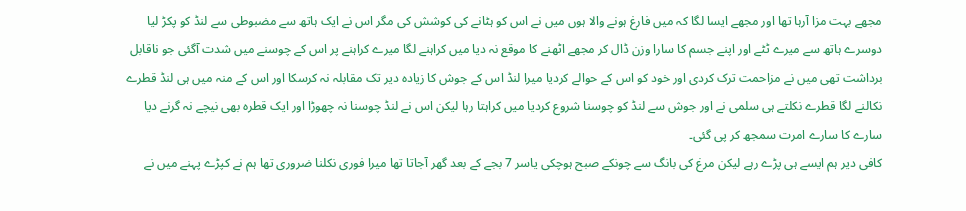مجھے بہت مزا آرہا تھا اور مجھے ایسا لگا کہ میں فارغ ہونے والا ہوں میں نے اس کو ہٹانے کی کوشش کی مگر اس نے ایک ہاتھ سے مضبوطی سے لنڈ کو پکڑ لیا دوسرے ہاتھ سے میرے ٹٹے اور اپنے جسم کا سارا وزن ڈال کر مجھے اٹھنے کا موقع نہ دیا میں کراہنے لگا میرے کراہنے پر اس کے چوسنے میں شدت آگئی جو ناقابل برداشت تھی میں نے مزاحمت ترک کردی اور خود کو اس کے حوالے کردیا میرا لنڈ اس کے جوش کا زیادہ دیر تک مقابلہ نہ کرسکا اور اس کے منہ میں ہی لنڈ قطرے نکالنے لگا قطرے نکلتے ہی سلمی نے اور جوش سے لنڈ کو چوسنا شروع کردیا میں کراہتا رہا لیکن اس نے لنڈ چوسنا نہ چھوڑا اور ایک قطرہ بھی نیچے نہ گرنے دیا سارے کا سارے امرت سمجھ کر پی گئی۔
کافی دیر ہم ایسے ہی پڑے رہے لیکن مرغ کی بانگ سے چونکے صبح ہوچکی یاسر 7 بجے کے بعد گھر آجاتا تھا میرا فوری نکلنا ضروری تھا ہم نے کپڑے پہنے میں نے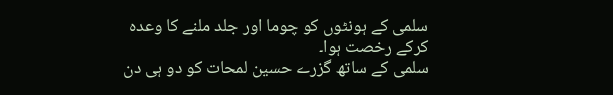سلمی کے ہونٹوں کو چوما اور جلد ملنے کا وعدہ کرکے رخصت ہوا۔
سلمی کے ساتھ گزرے حسین لمحات کو دو ہی دن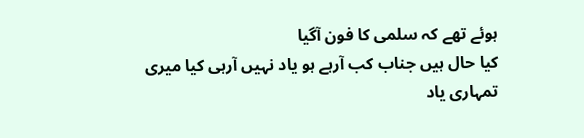ہوئے تھے کہ سلمی کا فون آگیا
کیا حال ہیں جناب کب آرہے ہو یاد نہیں آرہی کیا میری
تمہاری یاد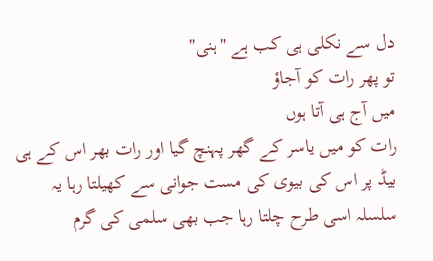دل سے نکلی ہی کب ہے "ہنی"
تو پھر رات کو آجاؤ
میں آج ہی آتا ہوں
رات کو میں یاسر کے گھر پہنچ گیا اور رات بھر اس کے ہی بیڈ پر اس کی بیوی کی مست جوانی سے کھیلتا رہا یہ سلسلہ اسی طرح چلتا رہا جب بھی سلمی کی گرم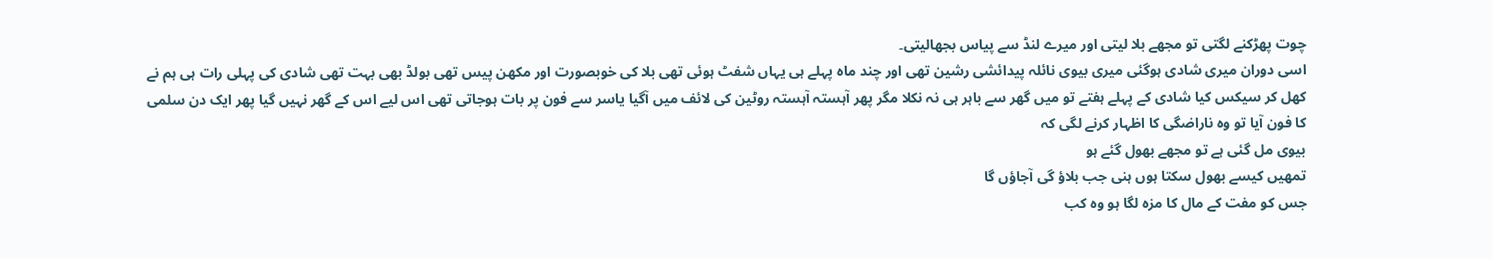چوت پھڑکنے لگتی تو مجھے بلا لیتی اور میرے لنڈ سے پیاس بجھالیتی۔
اسی دوران میری شادی ہوگئی میری بیوی نائلہ پیدائشی رشین تھی اور چند ماہ پہلے ہی یہاں شفٹ ہوئی تھی بلا کی خوبصورت اور مکھن پیس تھی بولڈ بھی بہت تھی شادی کی پہلی رات ہی ہم نے کھل کر سیکس کیا شادی کے پہلے ہفتے تو میں گھر سے باہر ہی نہ نکلا مگر پھر آہستہ آہستہ روٹین کی لائف میں آگیا یاسر سے فون پر بات ہوجاتی تھی اس لیے اس کے گھر نہیں گیا پھر ایک دن سلمی کا فون آیا تو وہ ناراضگی کا اظہار کرنے لگی کہ
بیوی مل گئی ہے تو مجھے بھول گئے ہو
تمھیں کیسے بھول سکتا ہوں ہنی جب بلاؤ گی آجاؤں گا
جس کو مفت کے مال کا مزہ لگا ہو وہ کب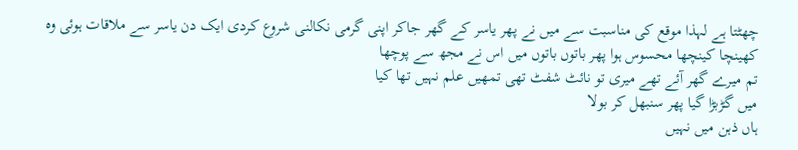چھٹتا ہے لہذا موقع کی مناسبت سے میں نے پھر یاسر کے گھر جاکر اپنی گرمی نکالنی شروع کردی ایک دن یاسر سے ملاقات ہوئی وہ کھینچا کینچھا محسوس ہوا پھر باتوں باتوں میں اس نے مجھ سے پوچھا
تم میرے گھر آئے تھے میری تو نائٹ شفٹ تھی تمھیں علم نہیں تھا کیا
میں گڑبڑا گیا پھر سنبھل کر بولا
ہاں ذہن میں نہیں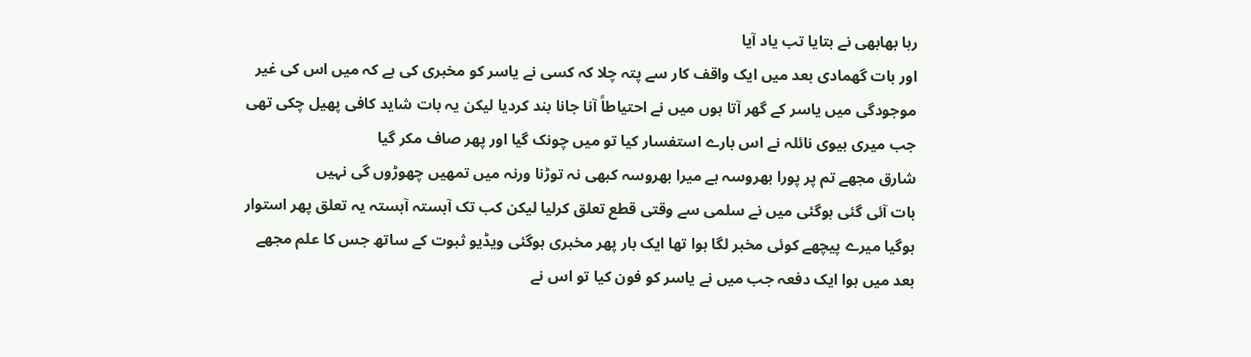رہا بھابھی نے بتایا تب یاد آیا
اور بات گھمادی بعد میں ایک واقف کار سے پتہ چلا کہ کسی نے یاسر کو مخبری کی ہے کہ میں اس کی غیر موجودگی میں یاسر کے گھر آتا ہوں میں نے احتیاطاً آنا جانا بند کردیا لیکن یہ بات شاید کافی پھیل چکی تھی جب میری بیوی نائلہ نے اس بارے استفسار کیا تو میں چونک گیا اور پھر صاف مکر گیا
شارق مجھے تم پر پورا بھروسہ ہے میرا بھروسہ کبھی نہ توڑنا ورنہ میں تمھیں چھوڑوں گی نہیں
بات آئی گئی ہوگئی میں نے سلمی سے وقتی قطع تعلق کرلیا لیکن کب تک آہستہ آہستہ یہ تعلق پھر استوار ہوگیا میرے پیچھے کوئی مخبر لگا ہوا تھا ایک بار پھر مخبری ہوگئی ویڈیو ثبوت کے ساتھ جس کا علم مجھے بعد میں ہوا ایک دفعہ جب میں نے یاسر کو فون کیا تو اس نے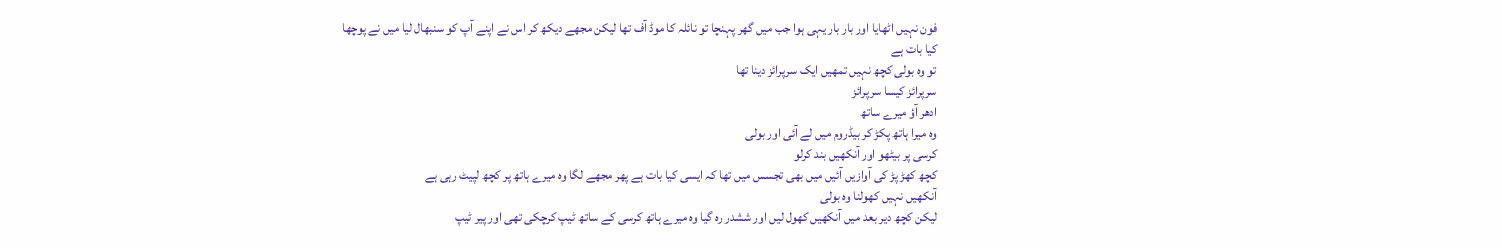فون نہیں اٹھایا اور بار بار یہی ہوا جب میں گھر پہنچا تو نائلہ کا موڈ آف تھا لیکن مجھے دیکھ کر اس نے اپنے آپ کو سنبھال لیا میں نے پوچھا
کیا بات ہے
تو وہ بولی کچھ نہیں تمھیں ایک سرپرائز دینا تھا
سرپرائز کیسا سرپرائز
ادھر آؤ میرے ساتھ
وہ میرا ہاتھ پکڑ کر بیڈروم میں لے آئی اور بولی
کرسی پر بیٹھو اور آنکھیں بند کرلو
کچھ کھڑ پڑ کی آوازیں آئیں میں بھی تجسس میں تھا کہ ایسی کیا بات ہے پھر مجھے لگا وہ میرے ہاتھ پر کچھ لپیٹ رہی ہے
آنکھیں نہیں کھولنا وہ بولی
لیکن کچھ دیر بعد میں آنکھیں کھول لیں اور ششدر رہ گیا وہ میرے ہاتھ کرسی کے ساتھ ٹیپ کرچکی تھی اور پیر ٹیپ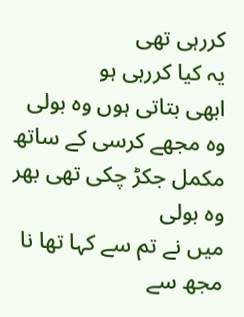کررہی تھی
یہ کیا کررہی ہو
ابھی بتاتی ہوں وہ بولی وہ مجھے کرسی کے ساتھ مکمل جکڑ چکی تھی بھر وہ بولی
میں نے تم سے کہا تھا نا مجھ سے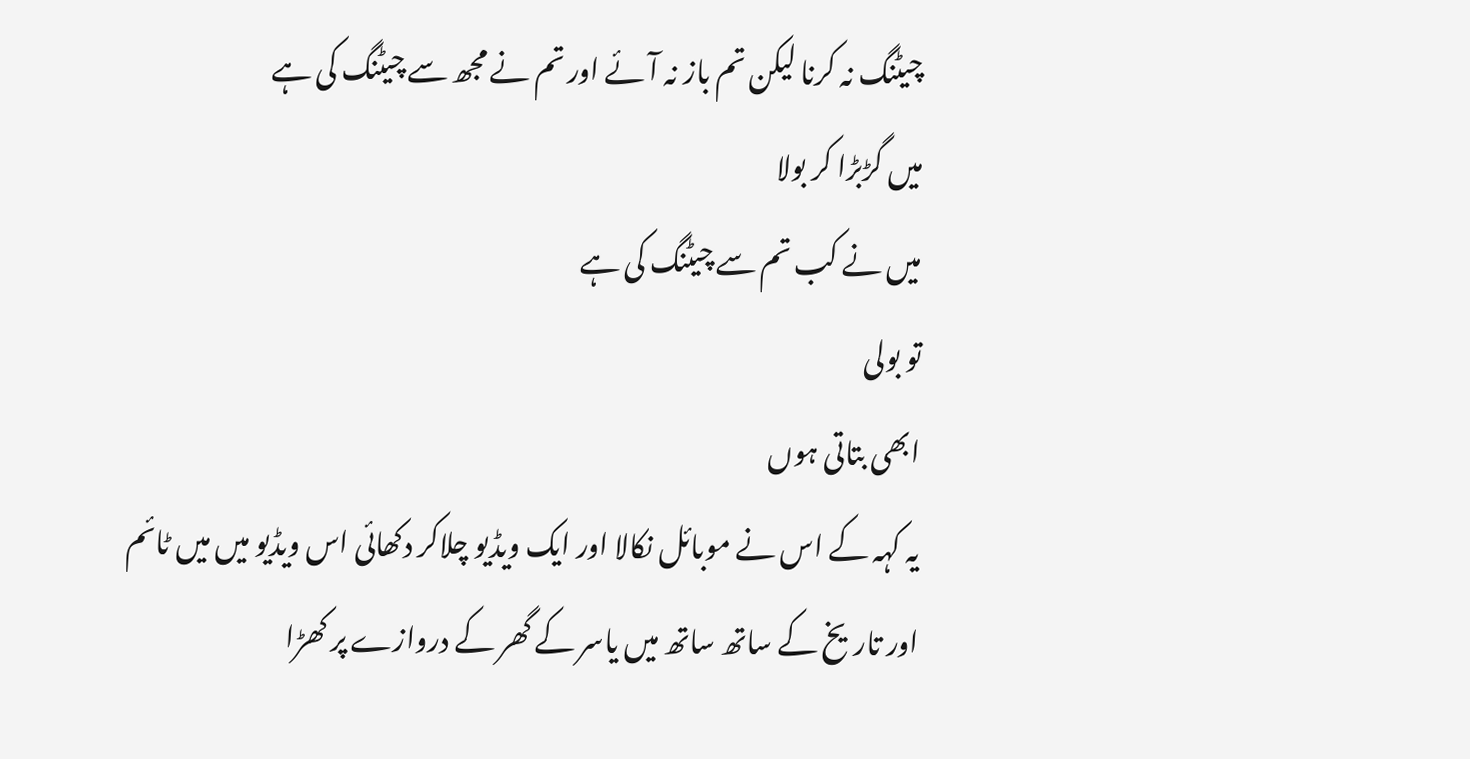چیٹنگ نہ کرنا لیکن تم باز نہ آئے اور تم نے مجھ سے چیٹنگ کی ہے
میں گڑبڑا کر بولا
میں نے کب تم سے چیٹنگ کی ہے
تو بولی
ابھی بتاتی ہوں
یہ کہہ کے اس نے موبائل نکالا اور ایک ویڈیو چلاکر دکھائی اس ویڈیو میں میں ٹائم اور تاریخ کے ساتھ ساتھ میں یاسر کے گھر کے دروازے پر کھڑا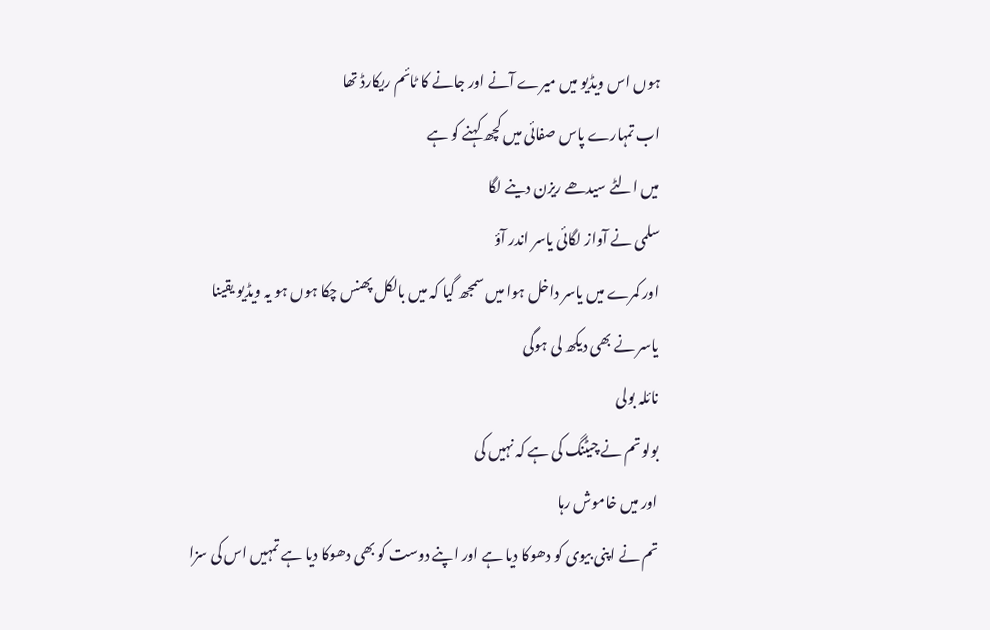ہوں اس ویڈیو میں میرے آنے اور جانے کا ٹائم ریکارڈ تھا
اب تمہارے پاس صفائی میں کچھ کہنے کو ہے
میں الٹے سیدھے ریزن دینے لگا
سلمی نے آواز لگائی یاسر اندر آؤ
اور کمرے میں یاسر داخل ہوا میں سمجھ گیا کہ میں بالکل پھنس چکا ہوں ہو یہ ویڈیو یقینا یاسر نے بھی دیکھ لی ہوگی
نائلہ بولی
بولو تم نے چیٹنگ کی ہے کہ نہیں کی
اور میں خاموش رہا
تم نے اپنی بیوی کو دھوکا دیا ہے اور اپنے دوست کو بھی دھوکا دیا ہے تمہیں اس کی سزا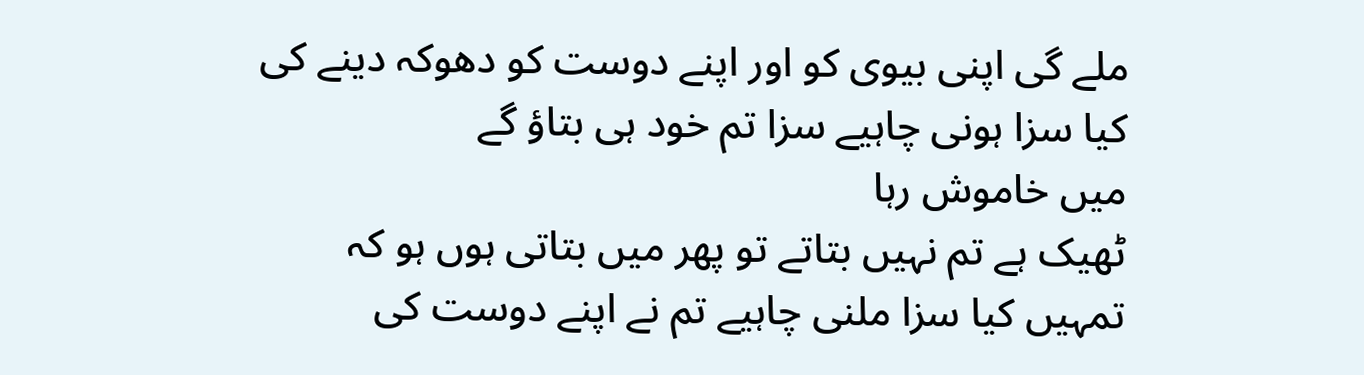ملے گی اپنی بیوی کو اور اپنے دوست کو دھوکہ دینے کی کیا سزا ہونی چاہیے سزا تم خود ہی بتاؤ گے
میں خاموش رہا
ٹھیک ہے تم نہیں بتاتے تو پھر میں بتاتی ہوں ہو کہ تمہیں کیا سزا ملنی چاہیے تم نے اپنے دوست کی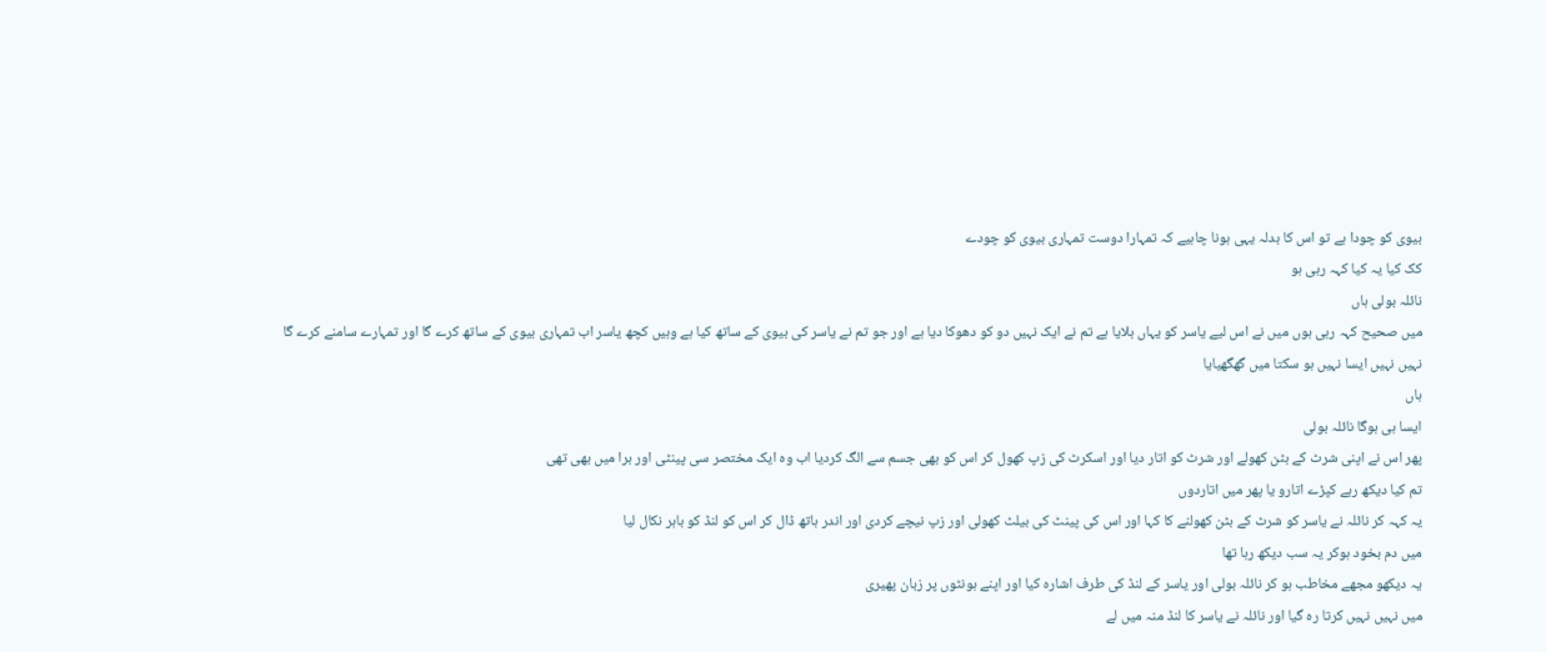بیوی کو چودا ہے تو اس کا بدلہ یہی ہونا چاہیے کہ تمہارا دوست تمہاری بیوی کو چودے
کک کیا یہ کیا کہہ رہی ہو
نائلہ بولی ہاں
میں صحیح کہہ رہی ہوں میں نے اس لیے یاسر کو یہاں بلایا ہے تم نے ایک نہیں دو کو دھوکا دیا ہے اور جو تم نے یاسر کی بیوی کے ساتھ کیا ہے وہیں کچھ یاسر اب تمہاری بیوی کے ساتھ کرے گا اور تمہارے سامنے کرے گا
نہیں نہیں ایسا نہیں ہو سکتا میں گھگھیایا
ہاں
ایسا ہی ہوگا نائلہ بولی
پھر اس نے اپنی شرٹ کے بٹن کھولے اور شرٹ کو اتار دیا اور اسکرٹ کی زپ کھول کر اس کو بھی جسم سے الگ کردیا اب وہ ایک مختصر سی پینٹی اور برا میں بھی تھی
تم کیا دیکھ رہے کپڑے اتارو یا پھر میں اتاردوں
یہ کہہ کر نائلہ نے یاسر کو شرٹ کے بٹن کھولنے کا کہا اور اس کی پینٹ کی بیلٹ کھولی اور زپ نیچے کردی اور اندر ہاتھ ڈال کر اس کو لنڈ کو باہر نکال لیا
میں دم بخود ہوکر یہ سب دیکھ رہا تھا
یہ دیکھو مجھے مخاطب ہو کر نائلہ بولی اور یاسر کے لنڈ کی طرف اشارہ کیا اور اپنے ہونٹوں پر زبان پھیری
میں نہیں نہیں کرتا رہ گیا اور نائلہ نے یاسر کا لنڈ منہ میں لے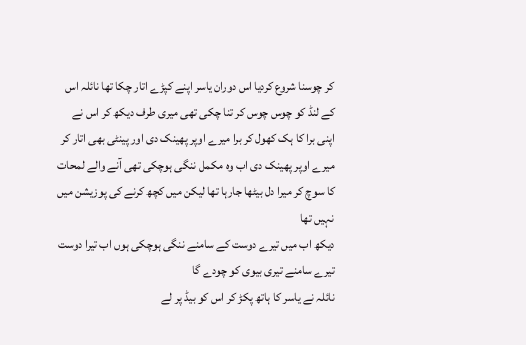کر چوسنا شروع کردیا اس دوران یاسر اپنے کپڑے اتار چکا تھا نائلہ اس کے لنڈ کو چوس چوس کر تنا چکی تھی میری طرف دیکھ کر اس نے اپنی برا کا ہک کھول کر برا میرے اوپر پھینک دی اور پینٹی بھی اتار کر میرے اوپر پھینک دی اب وہ مکمل ننگی ہوچکی تھی آنے والے لمحات کا سوچ کر میرا دل بیٹھا جارہا تھا لیکن میں کچھ کرنے کی پوزیشن میں نہیں تھا
دیکھ اب میں تیرے دوست کے سامنے ننگی ہوچکی ہوں اب تیرا دوست تیرے سامنے تیری بیوی کو چودے گا
نائلہ نے یاسر کا ہاتھ پکڑ کر اس کو بیڈ پر لے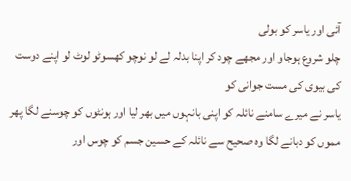آئی اور یاسر کو بولی
چلو شروع ہوجاو اور مجھے چود کر اپنا بدلہ لے لو نوچو کھسوٹو لوٹ لو اپنے دوست کی بیوی کی مست جوانی کو
یاسر نے میرے سامنے نائلہ کو اپنی بانہوں میں بھر لیا اور ہونٹوں کو چوسنے لگا پھر مموں کو دبانے لگا وہ صحیح سے نائلہ کے حسین جسم کو چوس اور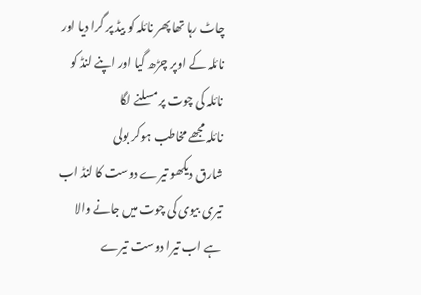چاٹ رہا تھا پھر نائلہ کو بیڈ پر گرا دیا اور نائلہ کے اوپر چڑھ گیا اور اپنے لنڈ کو نائلہ کی چوت پر مسلنے لگا
نائلہ مجھے مخاطب ہوکر بولی
شارق دیکھو تیرے دوست کا لنڈ اب تیری بیوی کی چوت میں جانے والا ہے اب تیرا دوست تیرے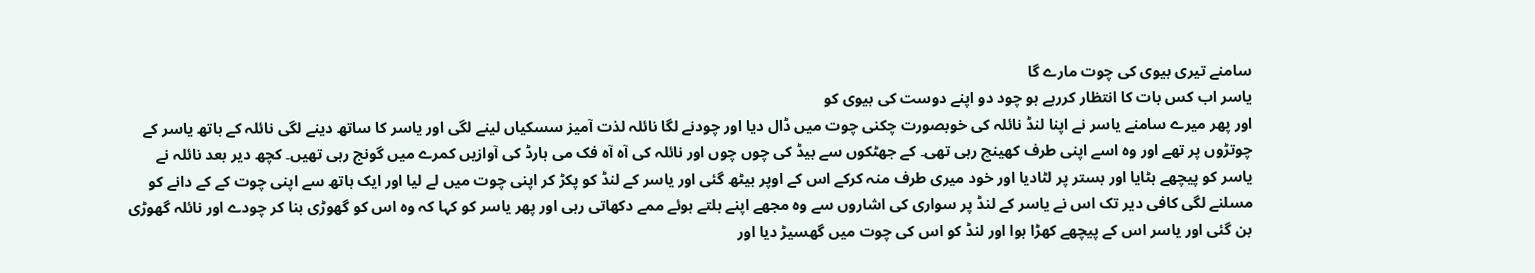سامنے تیری بیوی کی چوت مارے گا
یاسر اب کس بات کا انتظار کررہے ہو چود دو اپنے دوست کی بیوی کو
اور پھر میرے سامنے یاسر نے اپنا لنڈ نائلہ کی خوبصورت چکنی چوت میں ڈال دیا اور چودنے لگا نائلہ لذت آمیز سسکیاں لینے لگی اور یاسر کا ساتھ دینے لگی نائلہ کے ہاتھ یاسر کے چوتڑوں پر تھے اور وہ اسے اپنی طرف کھینچ رہی تھی۔ کے جھٹکوں سے بیڈ کی چوں چوں اور نائلہ کی آہ آہ فک می ہارڈ کی آوازیں کمرے میں گونج رہی تھیں۔ کچھ دیر بعد نائلہ نے یاسر کو پیچھے ہٹایا اور بستر پر لٹادیا اور خود میری طرف منہ کرکے اس کے اوپر بیٹھ گئی اور یاسر کے لنڈ کو پکڑ کر اپنی چوت میں لے لیا اور ایک ہاتھ سے اپنی چوت کے کے دانے کو مسلنے لگی کافی دیر تک اس نے یاسر کے لنڈ پر سواری کی اشاروں سے وہ مجھے اپنے ہلتے ہوئے ممے دکھاتی رہی اور پھر یاسر کو کہا کہ وہ اس کو گھوڑی بنا کر چودے اور نائلہ گھوڑی بن گئی اور یاسر اس کے پیچھے کھڑا ہوا اور لنڈ کو اس کی چوت میں گھسیڑ دیا اور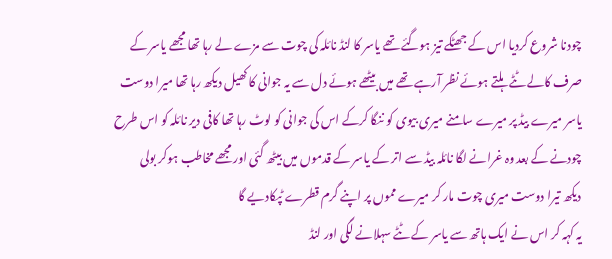چودنا شروع کردیا اس کے جھٹکے تیز ہوگئے تھے یاسر کا لنڈ نائلہ کی چوت سے مزے لے رہا تھا مجھے یاسر کے صرف کالے ٹٹے ہلتے ہوئے نظر آرہے تھے میں بیٹھے ہوئے دل سے یہ جوانی کا کھیل دیکھ رہا تھا میرا دوست یاسر میرے بیڈ پر میرے سامنے میری بیوی کو ننگا کرکے اس کی جوانی کو لوٹ رہا تھا کافی دیر نائلہ کو اس طرح چودنے کے بعد وہ غرانے لگا نائلہ بیڈ سے اتر کے یاسر کے قدموں میں بیٹھ گئی اور مجھے مخاطب ہوکر بولی
دیکھ تیرا دوست میری چوت مار کر میرے مموں پر اپنے گرم قطرے ٹپکادیے گا
یہ کہہ کر اس نے ایک ہاتھ سے یاسر کے ٹٹے سہلانے لگی اور لنڈ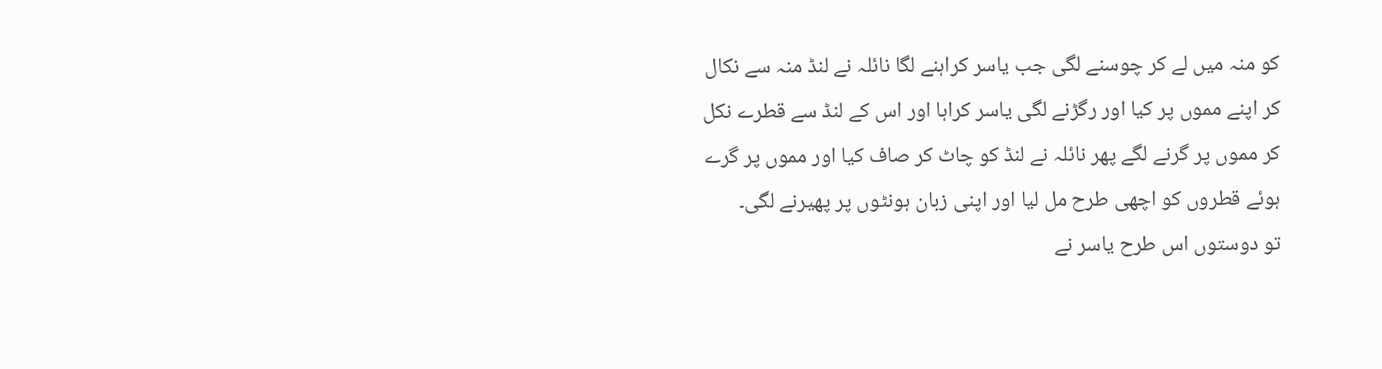کو منہ میں لے کر چوسنے لگی جب یاسر کراہنے لگا نائلہ نے لنڈ منہ سے نکال کر اپنے مموں پر کیا اور رگڑنے لگی یاسر کراہا اور اس کے لنڈ سے قطرے نکل کر مموں پر گرنے لگے پھر نائلہ نے لنڈ کو چاٹ کر صاف کیا اور مموں پر گرے ہوئے قطروں کو اچھی طرح مل لیا اور اپنی زبان ہونٹوں پر پھیرنے لگی۔
تو دوستوں اس طرح یاسر نے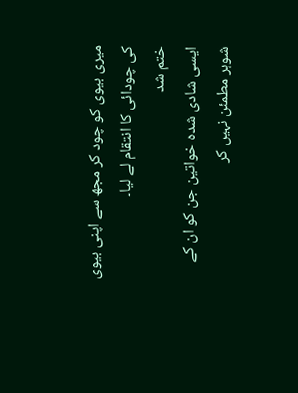میری بیوی کو چود کر مجھ سے اپنی بیوی کی چودائی کا انتقام لے لیا۔
ختم شد
ایسی شادی شدہ خواتین جن کو ان کے شوہر مطمئن نہیں کر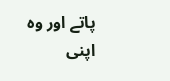پاتے اور وہ اپنی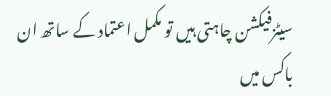سیٹزفیکشن چاہتی ہیں تو مکمل اعتماد کے ساتھ ان باکس میں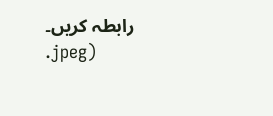رابطہ کریں۔
.jpeg)